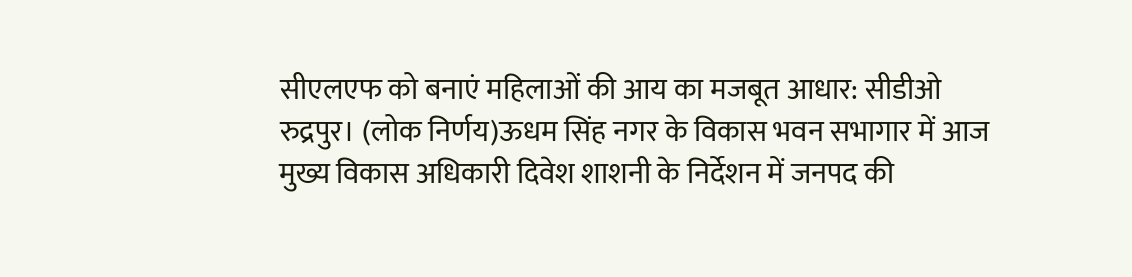सीएलएफ को बनाएं महिलाओं की आय का मजबूत आधार: सीडीओ
रुद्रपुर। (लोक निर्णय)ऊधम सिंह नगर के विकास भवन सभागार में आज मुख्य विकास अधिकारी दिवेश शाशनी के निर्देशन में जनपद की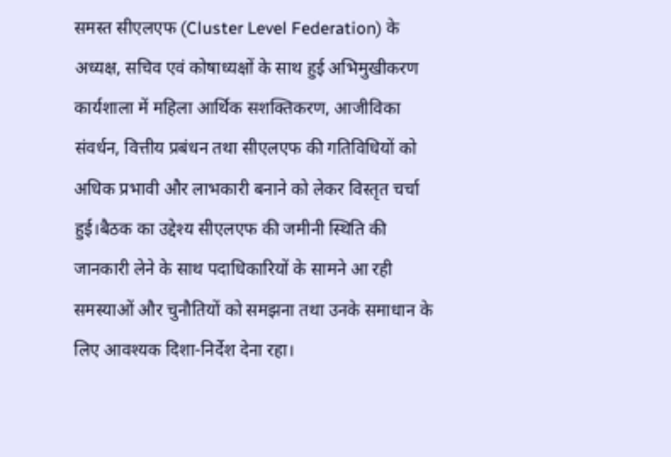समस्त सीएलएफ (Cluster Level Federation) के अध्यक्ष, सचिव एवं कोषाध्यक्षों के साथ हुई अभिमुखीकरण कार्यशाला में महिला आर्थिक सशक्तिकरण, आजीविका संवर्धन, वित्तीय प्रबंधन तथा सीएलएफ की गतिविधियों को अधिक प्रभावी और लाभकारी बनाने को लेकर विस्तृत चर्चा हुई।बैठक का उद्देश्य सीएलएफ की जमीनी स्थिति की जानकारी लेने के साथ पदाधिकारियों के सामने आ रही समस्याओं और चुनौतियों को समझना तथा उनके समाधान के लिए आवश्यक दिशा-निर्देश देना रहा।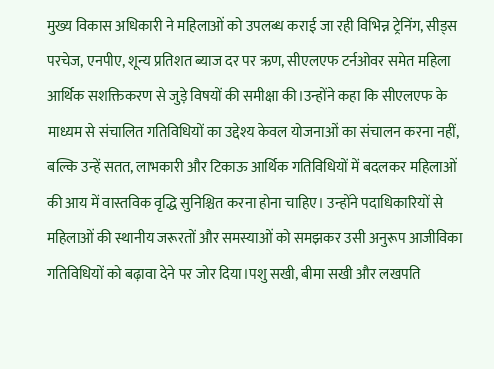मुख्य विकास अधिकारी ने महिलाओं को उपलब्ध कराई जा रही विभिन्न ट्रेनिंग, सीड्स परचेज, एनपीए, शून्य प्रतिशत ब्याज दर पर ऋण, सीएलएफ टर्नओवर समेत महिला आर्थिक सशक्तिकरण से जुड़े विषयों की समीक्षा की।उन्होंने कहा कि सीएलएफ के माध्यम से संचालित गतिविधियों का उद्देश्य केवल योजनाओं का संचालन करना नहीं, बल्कि उन्हें सतत, लाभकारी और टिकाऊ आर्थिक गतिविधियों में बदलकर महिलाओं की आय में वास्तविक वृद्धि सुनिश्चित करना होना चाहिए। उन्होंने पदाधिकारियों से महिलाओं की स्थानीय जरूरतों और समस्याओं को समझकर उसी अनुरूप आजीविका गतिविधियों को बढ़ावा देने पर जोर दिया।पशु सखी, बीमा सखी और लखपति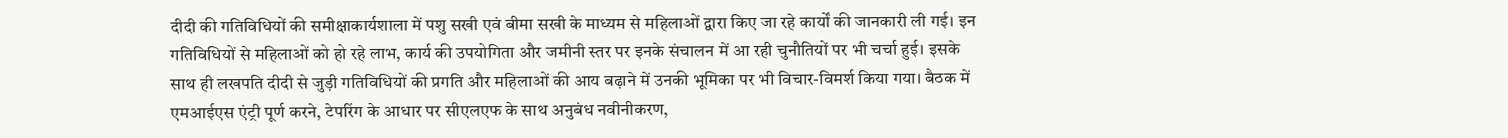दीदी की गतिविधियों की समीक्षाकार्यशाला में पशु सखी एवं बीमा सखी के माध्यम से महिलाओं द्वारा किए जा रहे कार्यों की जानकारी ली गई। इन गतिविधियों से महिलाओं को हो रहे लाभ, कार्य की उपयोगिता और जमीनी स्तर पर इनके संचालन में आ रही चुनौतियों पर भी चर्चा हुई। इसके साथ ही लखपति दीदी से जुड़ी गतिविधियों की प्रगति और महिलाओं की आय बढ़ाने में उनकी भूमिका पर भी विचार-विमर्श किया गया। बैठक में एमआईएस एंट्री पूर्ण करने, टेपरिंग के आधार पर सीएलएफ के साथ अनुबंध नवीनीकरण,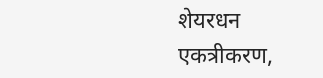शेयरधन एकत्रीकरण,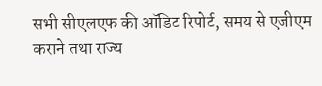सभी सीएलएफ की ऑडिट रिपोर्ट, समय से एजीएम कराने तथा राज्य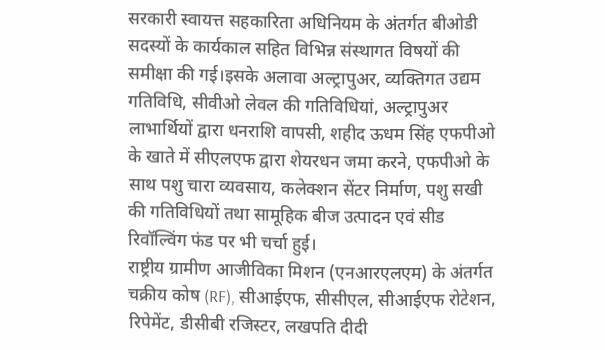सरकारी स्वायत्त सहकारिता अधिनियम के अंतर्गत बीओडी सदस्यों के कार्यकाल सहित विभिन्न संस्थागत विषयों की समीक्षा की गई।इसके अलावा अल्ट्रापुअर, व्यक्तिगत उद्यम गतिविधि, सीवीओ लेवल की गतिविधियां, अल्ट्रापुअर लाभार्थियों द्वारा धनराशि वापसी, शहीद ऊधम सिंह एफपीओ के खाते में सीएलएफ द्वारा शेयरधन जमा करने, एफपीओ के साथ पशु चारा व्यवसाय, कलेक्शन सेंटर निर्माण, पशु सखी की गतिविधियों तथा सामूहिक बीज उत्पादन एवं सीड रिवॉल्विंग फंड पर भी चर्चा हुई।
राष्ट्रीय ग्रामीण आजीविका मिशन (एनआरएलएम) के अंतर्गत चक्रीय कोष (RF), सीआईएफ, सीसीएल, सीआईएफ रोटेशन, रिपेमेंट, डीसीबी रजिस्टर, लखपति दीदी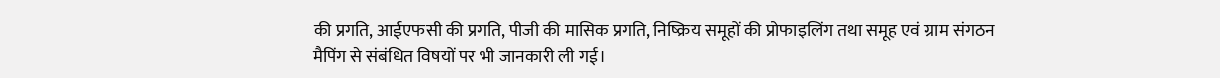की प्रगति, आईएफसी की प्रगति, पीजी की मासिक प्रगति, निष्क्रिय समूहों की प्रोफाइलिंग तथा समूह एवं ग्राम संगठन मैपिंग से संबंधित विषयों पर भी जानकारी ली गई।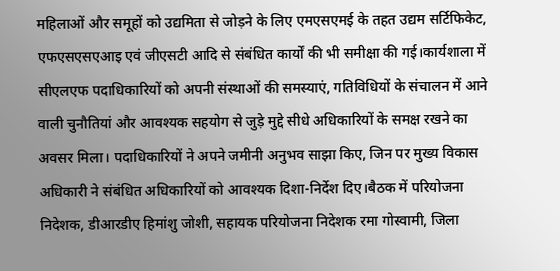महिलाओं और समूहों को उद्यमिता से जोड़ने के लिए एमएसएमई के तहत उद्यम सर्टिफिकेट, एफएसएसएआइ एवं जीएसटी आदि से संबंधित कार्यों की भी समीक्षा की गई।कार्यशाला में सीएलएफ पदाधिकारियों को अपनी संस्थाओं की समस्याएं, गतिविधियों के संचालन में आने वाली चुनौतियां और आवश्यक सहयोग से जुड़े मुद्दे सीधे अधिकारियों के समक्ष रखने का अवसर मिला। पदाधिकारियों ने अपने जमीनी अनुभव साझा किए, जिन पर मुख्य विकास अधिकारी ने संबंधित अधिकारियों को आवश्यक दिशा-निर्देश दिए।बैठक में परियोजना निदेशक, डीआरडीए हिमांशु जोशी, सहायक परियोजना निदेशक रमा गोस्वामी, जिला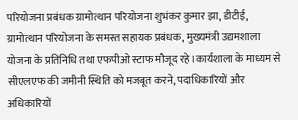परियोजना प्रबंधक ग्रामोत्थान परियोजना शुभंकर कुमार झा, डीटीई, ग्रामोत्थान परियोजना के समस्त सहायक प्रबंधक, मुख्यमंत्री उद्यमशाला योजना के प्रतिनिधि तथा एफपीओ स्टाफ मौजूद रहे।कार्यशाला के माध्यम से सीएलएफ की जमीनी स्थिति को मजबूत करने, पदाधिकारियों और अधिकारियों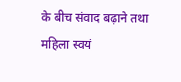के बीच संवाद बढ़ाने तथा महिला स्वयं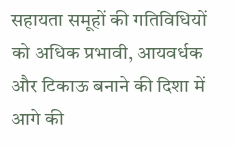सहायता समूहों की गतिविधियों को अधिक प्रभावी, आयवर्धक और टिकाऊ बनाने की दिशा में आगे की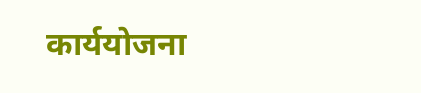कार्ययोजना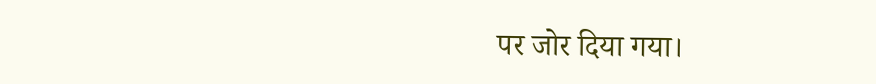पर जोर दिया गया।